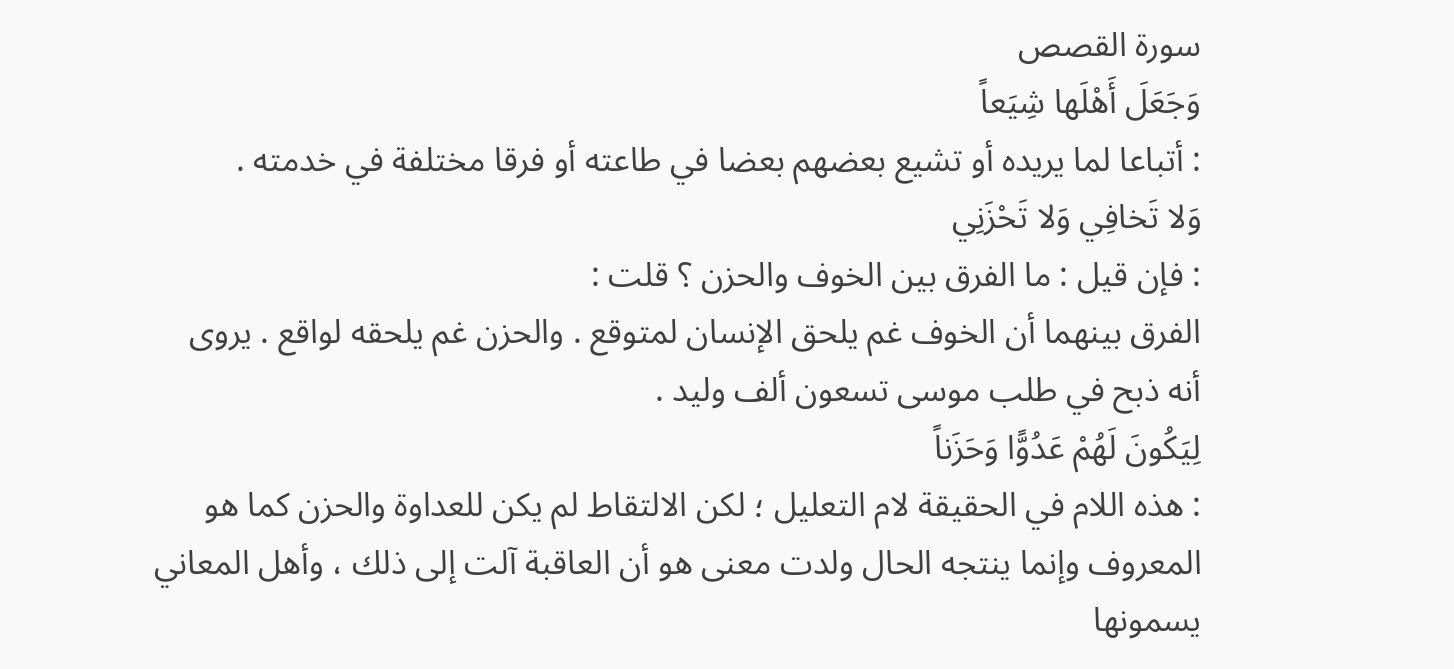سورة القصص
وَجَعَلَ أَهْلَها شِيَعاً
: أتباعا لما يريده أو تشيع بعضهم بعضا في طاعته أو فرقا مختلفة في خدمته .
وَلا تَخافِي وَلا تَحْزَنِي
: فإن قيل : ما الفرق بين الخوف والحزن ؟ قلت :
الفرق بينهما أن الخوف غم يلحق الإنسان لمتوقع . والحزن غم يلحقه لواقع . يروى أنه ذبح في طلب موسى تسعون ألف وليد .
لِيَكُونَ لَهُمْ عَدُوًّا وَحَزَناً
: هذه اللام في الحقيقة لام التعليل ؛ لكن الالتقاط لم يكن للعداوة والحزن كما هو المعروف وإنما ينتجه الحال ولدت معنى هو أن العاقبة آلت إلى ذلك ، وأهل المعاني يسمونها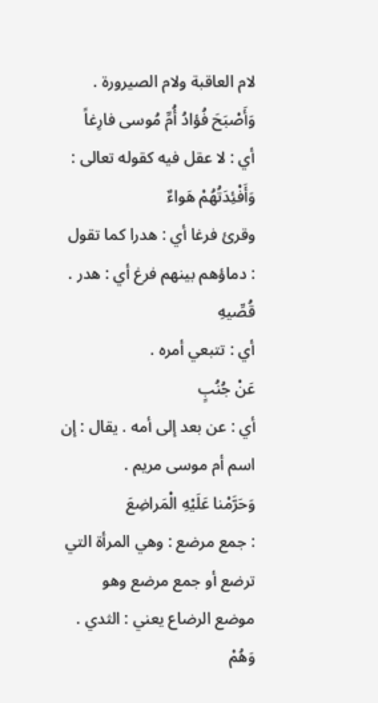لام العاقبة ولام الصيرورة .
وَأَصْبَحَ فُؤادُ أُمِّ مُوسى فارِغاً
أي : لا عقل فيه كقوله تعالى :
وَأَفْئِدَتُهُمْ هَواءٌ
وقرئ فرغا أي : هدرا كما تقول : دماؤهم بينهم فرغ أي : هدر .
قُصِّيهِ
أي : تتبعي أمره .
عَنْ جُنُبٍ
أي : عن بعد إلى أمه . يقال : إن اسم أم موسى مريم .
وَحَرَّمْنا عَلَيْهِ الْمَراضِعَ
: جمع مرضع : وهي المرأة التي ترضع أو جمع مرضع وهو موضع الرضاع يعني : الثدي .
وَهُمْ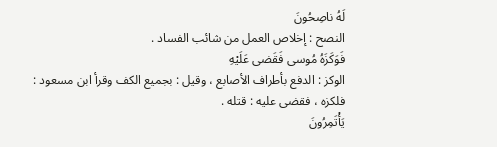لَهُ ناصِحُونَ
النصح : إخلاص العمل من شائب الفساد .
فَوَكَزَهُ مُوسى فَقَضى عَلَيْهِ
الوكز : الدفع بأطراف الأصابع ، وقيل : بجميع الكف وقرأ ابن مسعود : فلكزه ، فقضى عليه : قتله .
يَأْتَمِرُونَ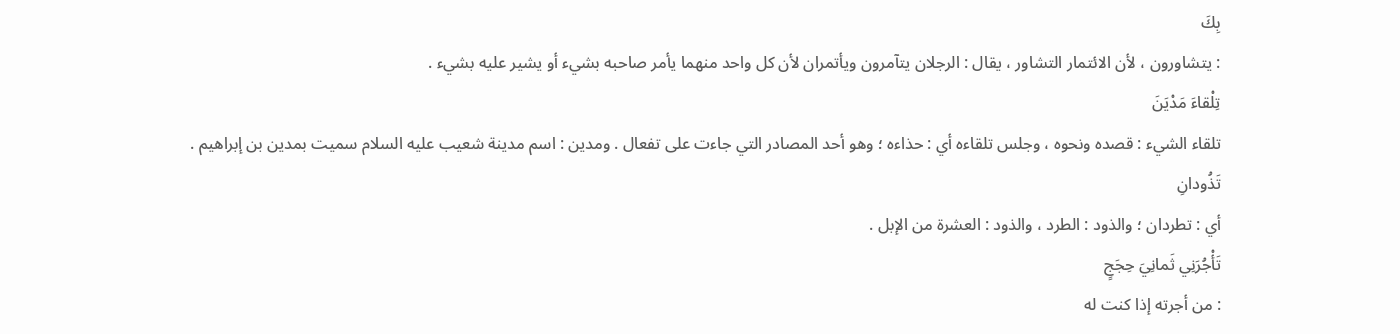بِكَ
: يتشاورون ، لأن الائتمار التشاور ، يقال : الرجلان يتآمرون ويأتمران لأن كل واحد منهما يأمر صاحبه بشيء أو يشير عليه بشيء .
تِلْقاءَ مَدْيَنَ
تلقاء الشيء : قصده ونحوه ، وجلس تلقاءه أي : حذاءه ؛ وهو أحد المصادر التي جاءت على تفعال . ومدين : اسم مدينة شعيب عليه السلام سميت بمدين بن إبراهيم .
تَذُودانِ
أي : تطردان ؛ والذود : الطرد ، والذود : العشرة من الإبل .
تَأْجُرَنِي ثَمانِيَ حِجَجٍ
: من أجرته إذا كنت له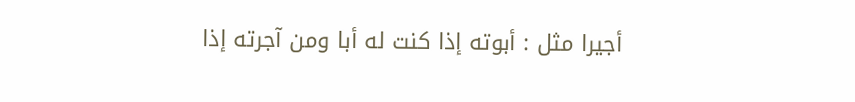أجيرا مثل : أبوته إذا كنت له أبا ومن آجرته إذا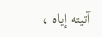آتيته إياه ،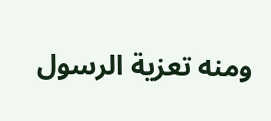ومنه تعزية الرسول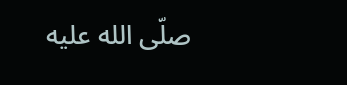صلّى الله عليه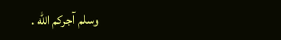وسلم آجركم اللّه .